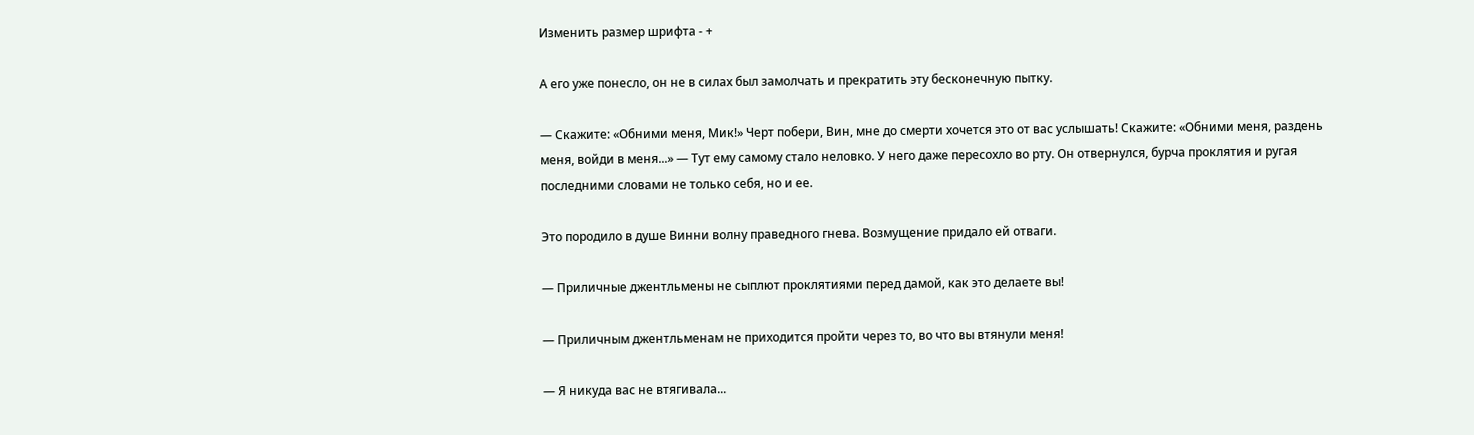Изменить размер шрифта - +

А его уже понесло, он не в силах был замолчать и прекратить эту бесконечную пытку.

— Скажите: «Обними меня, Мик!» Черт побери, Вин, мне до смерти хочется это от вас услышать! Скажите: «Обними меня, раздень меня, войди в меня...» — Тут ему самому стало неловко. У него даже пересохло во рту. Он отвернулся, бурча проклятия и ругая последними словами не только себя, но и ее.

Это породило в душе Винни волну праведного гнева. Возмущение придало ей отваги.

— Приличные джентльмены не сыплют проклятиями перед дамой, как это делаете вы!

— Приличным джентльменам не приходится пройти через то, во что вы втянули меня!

— Я никуда вас не втягивала...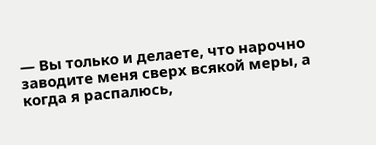— Вы только и делаете, что нарочно заводите меня сверх всякой меры, а когда я распалюсь,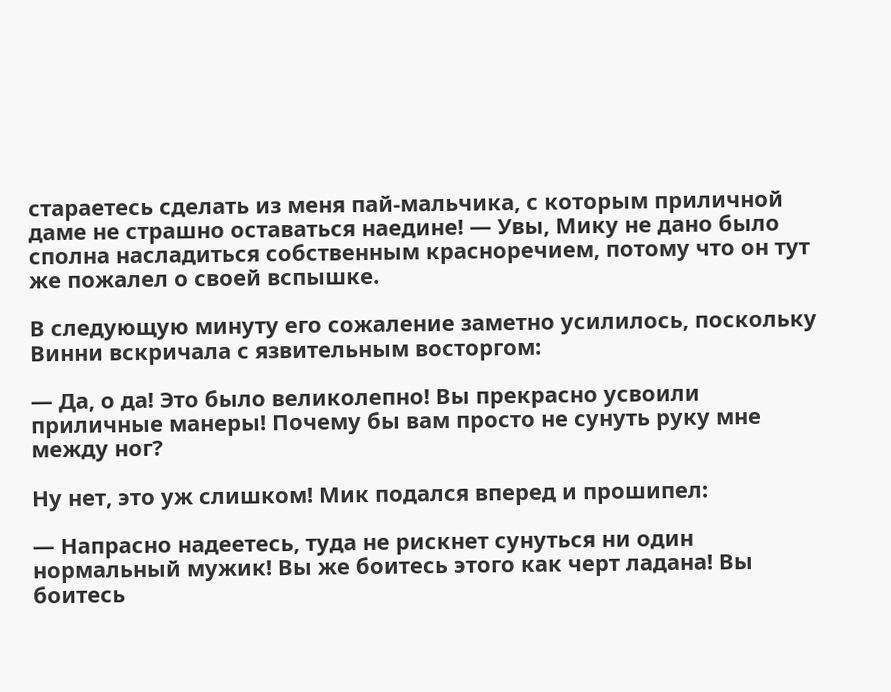стараетесь сделать из меня пай-мальчика, с которым приличной даме не страшно оставаться наедине! — Увы, Мику не дано было сполна насладиться собственным красноречием, потому что он тут же пожалел о своей вспышке.

В следующую минуту его сожаление заметно усилилось, поскольку Винни вскричала с язвительным восторгом:

— Да, о да! Это было великолепно! Вы прекрасно усвоили приличные манеры! Почему бы вам просто не сунуть руку мне между ног?

Ну нет, это уж слишком! Мик подался вперед и прошипел:

— Напрасно надеетесь, туда не рискнет сунуться ни один нормальный мужик! Вы же боитесь этого как черт ладана! Вы боитесь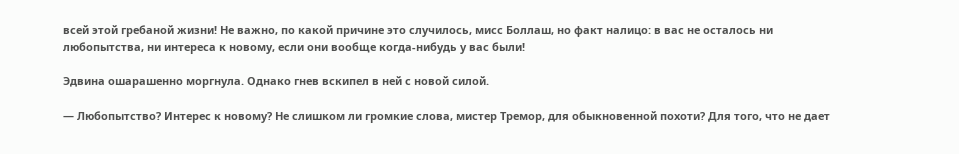всей этой гребаной жизни! Не важно, по какой причине это случилось, мисс Боллаш, но факт налицо: в вас не осталось ни любопытства, ни интереса к новому, если они вообще когда-нибудь у вас были!

Эдвина ошарашенно моргнула. Однако гнев вскипел в ней с новой силой.

— Любопытство? Интерес к новому? Не слишком ли громкие слова, мистер Тремор, для обыкновенной похоти? Для того, что не дает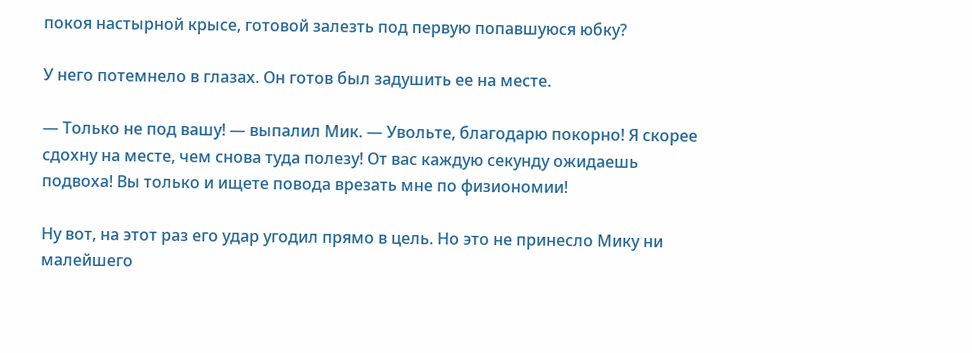покоя настырной крысе, готовой залезть под первую попавшуюся юбку?

У него потемнело в глазах. Он готов был задушить ее на месте.

— Только не под вашу! — выпалил Мик. — Увольте, благодарю покорно! Я скорее сдохну на месте, чем снова туда полезу! От вас каждую секунду ожидаешь подвоха! Вы только и ищете повода врезать мне по физиономии!

Ну вот, на этот раз его удар угодил прямо в цель. Но это не принесло Мику ни малейшего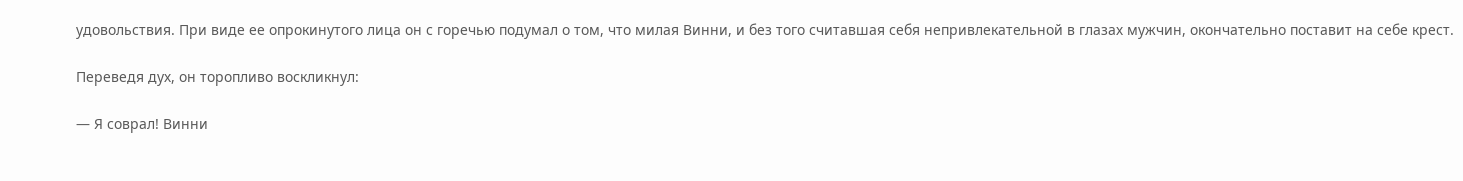удовольствия. При виде ее опрокинутого лица он с горечью подумал о том, что милая Винни, и без того считавшая себя непривлекательной в глазах мужчин, окончательно поставит на себе крест.

Переведя дух, он торопливо воскликнул:

— Я соврал! Винни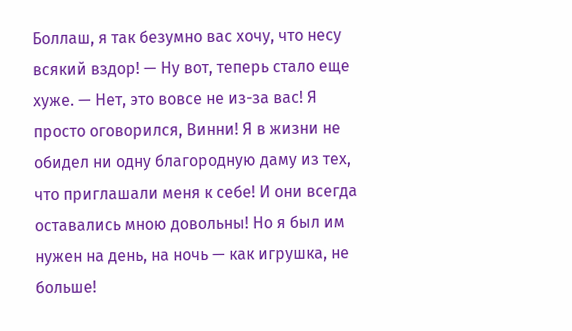Боллаш, я так безумно вас хочу, что несу всякий вздор! — Ну вот, теперь стало еще хуже. — Нет, это вовсе не из-за вас! Я просто оговорился, Винни! Я в жизни не обидел ни одну благородную даму из тех, что приглашали меня к себе! И они всегда оставались мною довольны! Но я был им нужен на день, на ночь — как игрушка, не больше!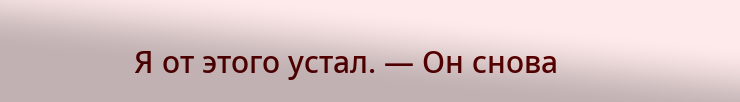Я от этого устал. — Он снова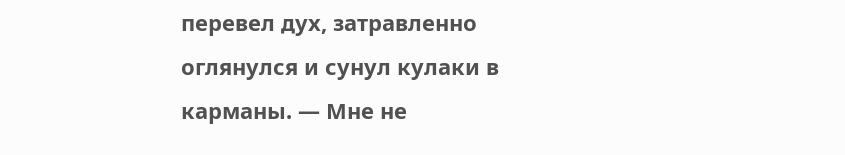перевел дух, затравленно оглянулся и сунул кулаки в карманы. — Мне не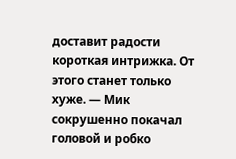доставит радости короткая интрижка. От этого станет только хуже. — Мик сокрушенно покачал головой и робко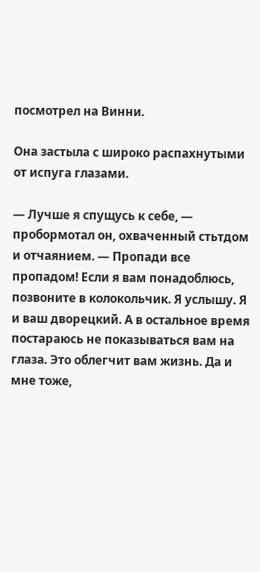посмотрел на Винни.

Она застыла с широко распахнутыми от испуга глазами.

— Лучше я спущусь к себе, — пробормотал он, охваченный стьтдом и отчаянием. — Пропади все пропадом! Если я вам понадоблюсь, позвоните в колокольчик. Я услышу. Я и ваш дворецкий. А в остальное время постараюсь не показываться вам на глаза. Это облегчит вам жизнь. Да и мне тоже,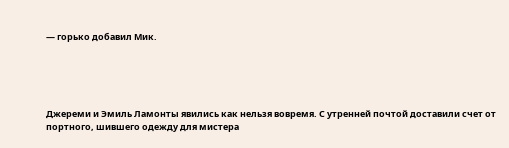— горько добавил Мик.





Джереми и Эмиль Ламонты явились как нельзя вовремя. С утренней почтой доставили счет от портного, шившего одежду для мистера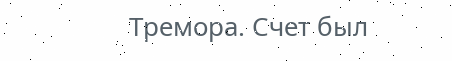Тремора. Счет был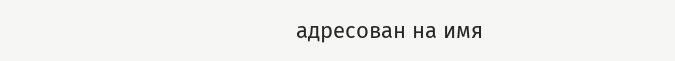адресован на имя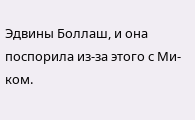Эдвины Боллаш, и она поспорила из-за этого с Ми-ком.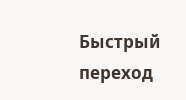Быстрый переход